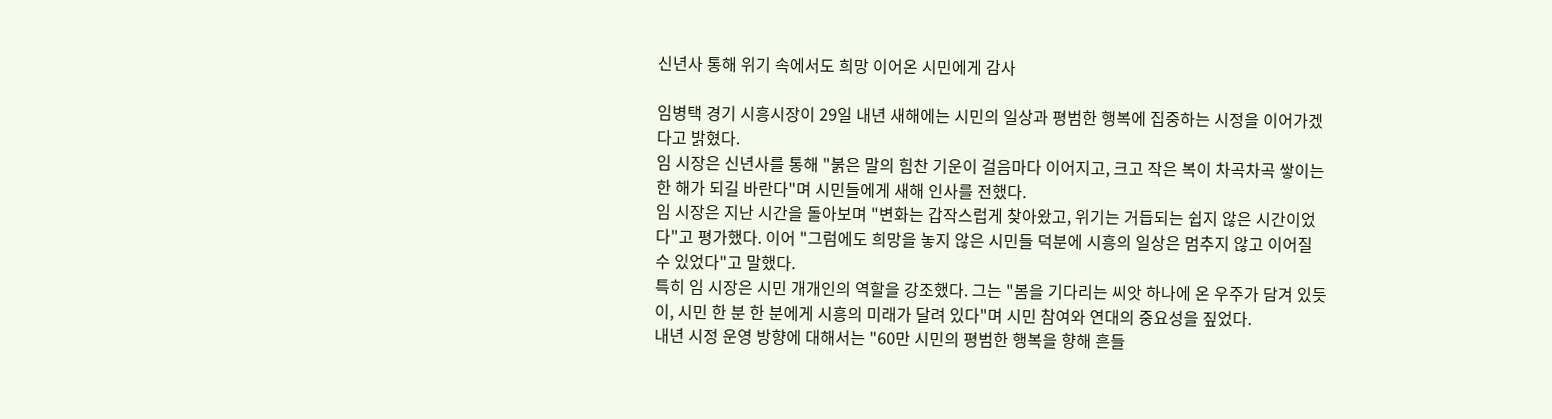신년사 통해 위기 속에서도 희망 이어온 시민에게 감사

임병택 경기 시흥시장이 29일 내년 새해에는 시민의 일상과 평범한 행복에 집중하는 시정을 이어가겠다고 밝혔다.
임 시장은 신년사를 통해 "붉은 말의 힘찬 기운이 걸음마다 이어지고, 크고 작은 복이 차곡차곡 쌓이는 한 해가 되길 바란다"며 시민들에게 새해 인사를 전했다.
임 시장은 지난 시간을 돌아보며 "변화는 갑작스럽게 찾아왔고, 위기는 거듭되는 쉽지 않은 시간이었다"고 평가했다. 이어 "그럼에도 희망을 놓지 않은 시민들 덕분에 시흥의 일상은 멈추지 않고 이어질 수 있었다"고 말했다.
특히 임 시장은 시민 개개인의 역할을 강조했다. 그는 "봄을 기다리는 씨앗 하나에 온 우주가 담겨 있듯이, 시민 한 분 한 분에게 시흥의 미래가 달려 있다"며 시민 참여와 연대의 중요성을 짚었다.
내년 시정 운영 방향에 대해서는 "60만 시민의 평범한 행복을 향해 흔들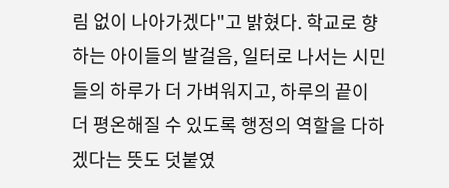림 없이 나아가겠다"고 밝혔다. 학교로 향하는 아이들의 발걸음, 일터로 나서는 시민들의 하루가 더 가벼워지고, 하루의 끝이 더 평온해질 수 있도록 행정의 역할을 다하겠다는 뜻도 덧붙였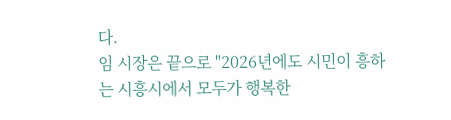다.
임 시장은 끝으로 "2026년에도 시민이 흥하는 시흥시에서 모두가 행복한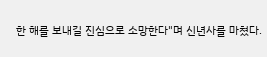한 해를 보내길 진심으로 소망한다"며 신년사를 마쳤다.